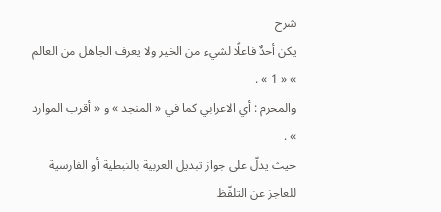شرح
يكن أحدٌ فاعلًا لشيء من الخير ولا يعرف الجاهل من العالم » « 1 » .
والمحرم : أي الاعرابي كما في « المنجد » و « أقرب الموارد » .
حيث يدلّ على جواز تبديل العربية بالنبطية أو الفارسية للعاجز عن التلفّظ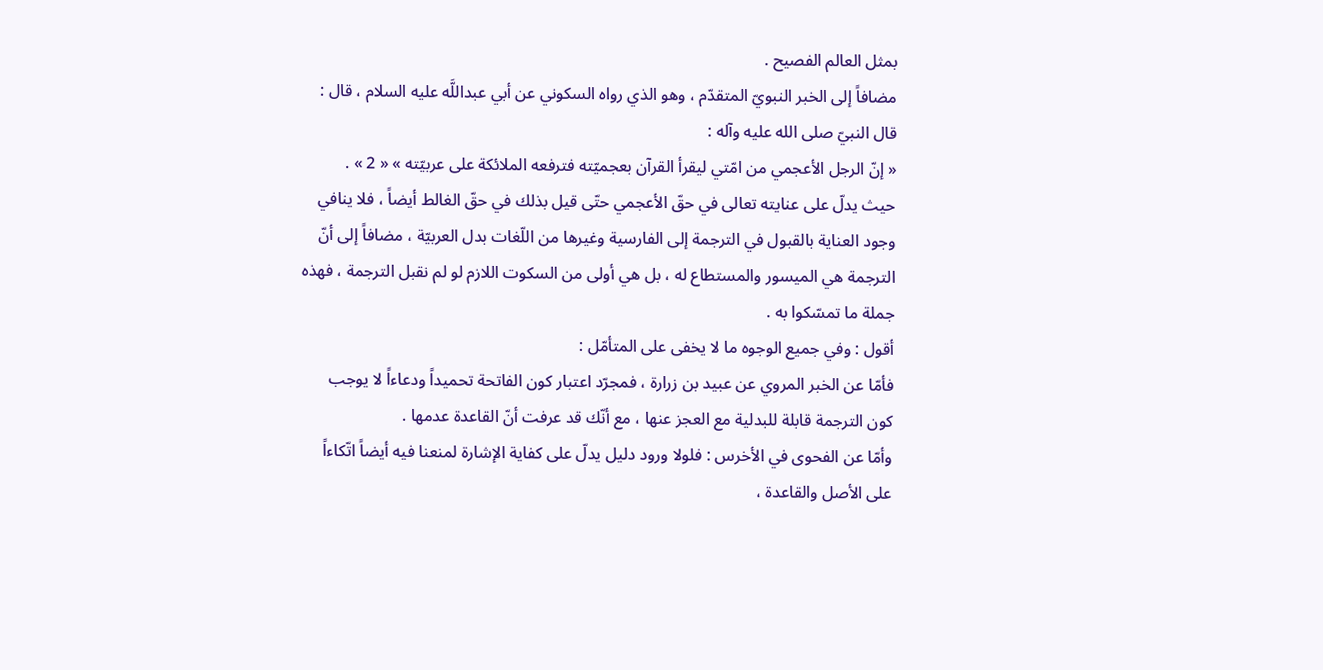بمثل العالم الفصيح .
مضافاً إلى الخبر النبويّ المتقدّم ، وهو الذي رواه السكوني عن أبي عبداللَّه عليه السلام ، قال : قال النبيّ صلى الله عليه وآله :
« إنّ الرجل الأعجمي من امّتي ليقرأ القرآن بعجميّته فترفعه الملائكة على عربيّته » « 2 » .
حيث يدلّ على عنايته تعالى في حقّ الأعجمي حتّى قيل بذلك في حقّ الغالط أيضاً ، فلا ينافي وجود العناية بالقبول في الترجمة إلى الفارسية وغيرها من اللّغات بدل العربيّة ، مضافاً إلى أنّ الترجمة هي الميسور والمستطاع له ، بل هي أولى من السكوت اللازم لو لم نقبل الترجمة ، فهذه جملة ما تمسّكوا به .
أقول : وفي جميع الوجوه ما لا يخفى على المتأمّل :
فأمّا عن الخبر المروي عن عبيد بن زرارة ، فمجرّد اعتبار كون الفاتحة تحميداً ودعاءاً لا يوجب كون الترجمة قابلة للبدلية مع العجز عنها ، مع أنّك قد عرفت أنّ القاعدة عدمها .
وأمّا عن الفحوى في الأخرس : فلولا ورود دليل يدلّ على كفاية الإشارة لمنعنا فيه أيضاً اتّكاءاً على الأصل والقاعدة ،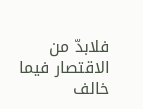فلابدّ من الاقتصار فيما خالف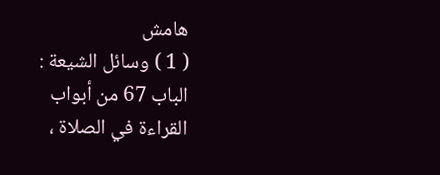هامش
( 1 ) وسائل الشيعة : الباب 67 من أبواب القراءة في الصلاة ،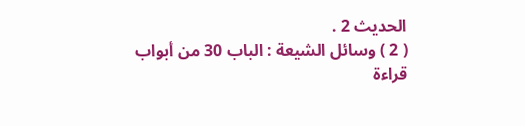الحديث 2 .
( 2 ) وسائل الشيعة : الباب 30 من أبواب قراءة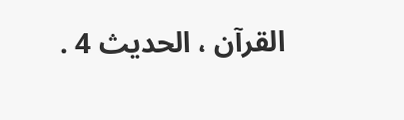القرآن ، الحديث 4 .